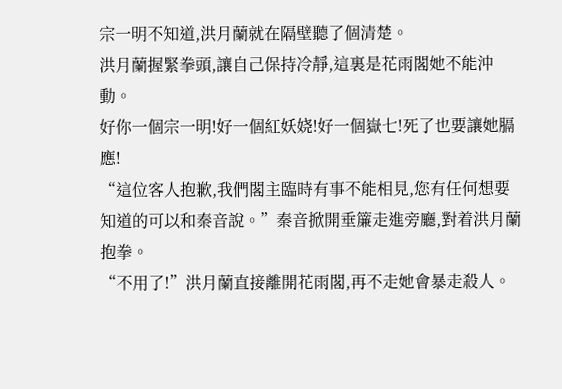宗一明不知道,洪月蘭就在隔壁聽了個清楚。
洪月蘭握緊拳頭,讓自己保持冷靜,這裏是花雨閣她不能沖動。
好你一個宗一明!好一個紅妖娆!好一個嶽七!死了也要讓她膈應!
“這位客人抱歉,我們閣主臨時有事不能相見,您有任何想要知道的可以和秦音說。”秦音掀開垂簾走進旁廳,對着洪月蘭抱拳。
“不用了!”洪月蘭直接離開花雨閣,再不走她會暴走殺人。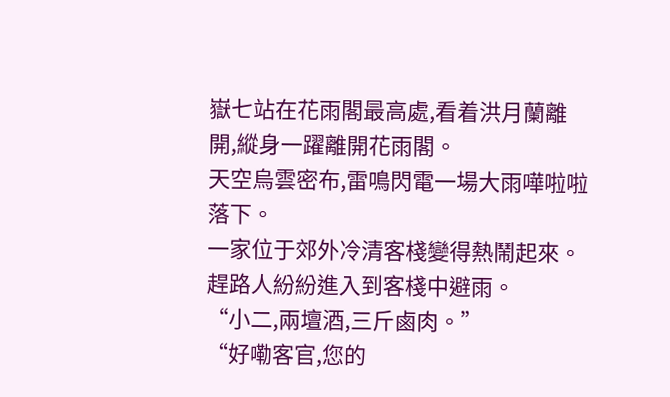嶽七站在花雨閣最高處,看着洪月蘭離開,縱身一躍離開花雨閣。
天空烏雲密布,雷鳴閃電一場大雨嘩啦啦落下。
一家位于郊外冷清客棧變得熱鬧起來。
趕路人紛紛進入到客棧中避雨。
“小二,兩壇酒,三斤鹵肉。”
“好嘞客官,您的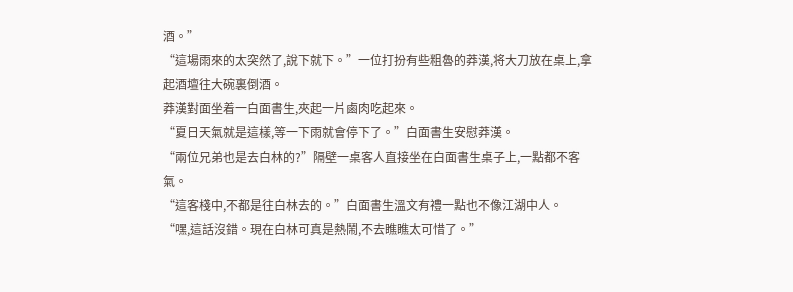酒。”
“這場雨來的太突然了,說下就下。”一位打扮有些粗魯的莽漢,将大刀放在桌上,拿起酒壇往大碗裏倒酒。
莽漢對面坐着一白面書生,夾起一片鹵肉吃起來。
“夏日天氣就是這樣,等一下雨就會停下了。”白面書生安慰莽漢。
“兩位兄弟也是去白林的?”隔壁一桌客人直接坐在白面書生桌子上,一點都不客氣。
“這客棧中,不都是往白林去的。”白面書生溫文有禮一點也不像江湖中人。
“嘿,這話沒錯。現在白林可真是熱鬧,不去瞧瞧太可惜了。”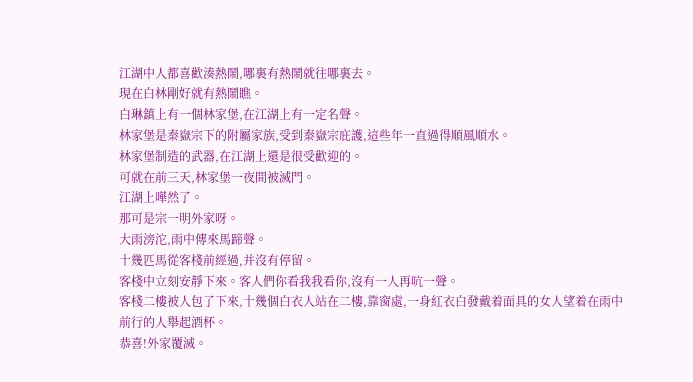江湖中人都喜歡湊熱鬧,哪裏有熱鬧就往哪裏去。
現在白林剛好就有熱鬧瞧。
白琳鎮上有一個林家堡,在江湖上有一定名聲。
林家堡是秦嶽宗下的附屬家族,受到秦嶽宗庇護,這些年一直過得順風順水。
林家堡制造的武器,在江湖上還是很受歡迎的。
可就在前三天,林家堡一夜間被滅門。
江湖上嘩然了。
那可是宗一明外家呀。
大雨滂沱,雨中傳來馬蹄聲。
十幾匹馬從客棧前經過,并沒有停留。
客棧中立刻安靜下來。客人們你看我我看你,沒有一人再吭一聲。
客棧二樓被人包了下來,十幾個白衣人站在二樓,靠窗處,一身紅衣白發戴着面具的女人望着在雨中前行的人舉起酒杯。
恭喜!外家覆滅。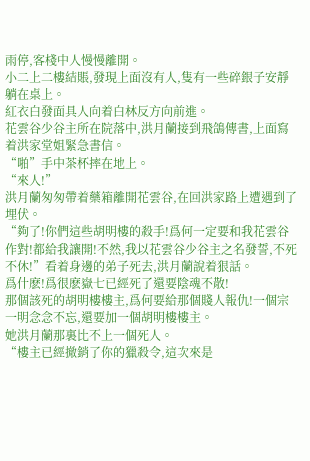雨停,客棧中人慢慢離開。
小二上二樓結賬,發現上面沒有人,隻有一些碎銀子安靜躺在桌上。
紅衣白發面具人向着白林反方向前進。
花雲谷少谷主所在院落中,洪月蘭接到飛鴿傳書,上面寫着洪家堂姐緊急書信。
“啪”手中茶杯摔在地上。
“來人!”
洪月蘭匆匆帶着藥箱離開花雲谷,在回洪家路上遭遇到了埋伏。
“夠了!你們這些胡明樓的殺手!爲何一定要和我花雲谷作對!都給我讓開!不然,我以花雲谷少谷主之名發誓,不死不休!”看着身邊的弟子死去,洪月蘭說着狠話。
爲什麽!爲很麽嶽七已經死了還要陰魂不散!
那個該死的胡明樓樓主,爲何要給那個賤人報仇!一個宗一明念念不忘,還要加一個胡明樓樓主。
她洪月蘭那裏比不上一個死人。
“樓主已經撤銷了你的獵殺令,這次來是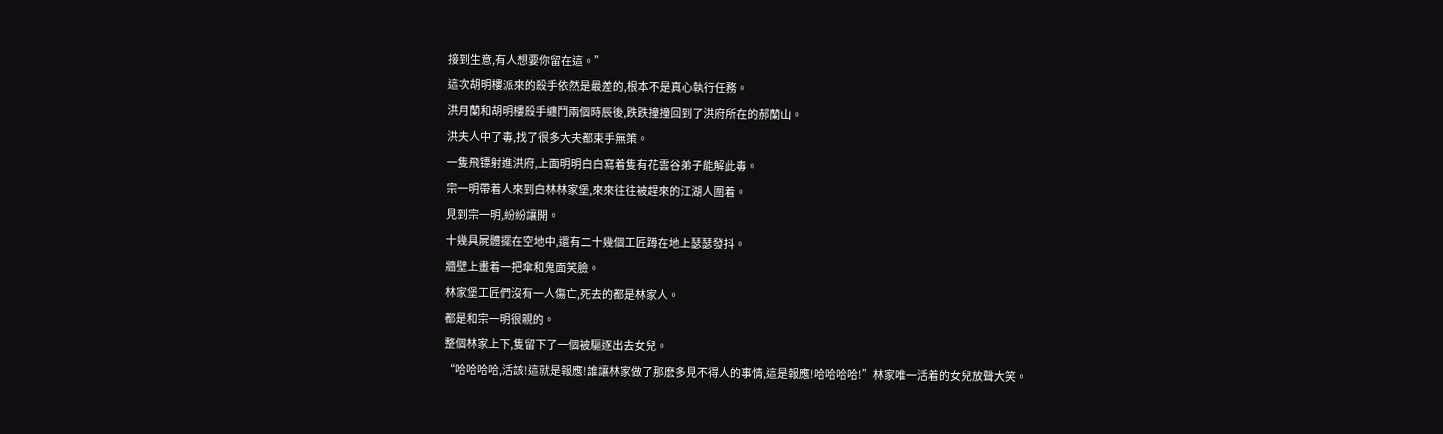接到生意,有人想要你留在這。”
這次胡明樓派來的殺手依然是最差的,根本不是真心執行任務。
洪月蘭和胡明樓殺手纏鬥兩個時辰後,跌跌撞撞回到了洪府所在的郝蘭山。
洪夫人中了毒,找了很多大夫都束手無策。
一隻飛镖射進洪府,上面明明白白寫着隻有花雲谷弟子能解此毒。
宗一明帶着人來到白林林家堡,來來往往被趕來的江湖人圍着。
見到宗一明,紛紛讓開。
十幾具屍體擺在空地中,還有二十幾個工匠蹲在地上瑟瑟發抖。
牆壁上畫着一把傘和鬼面笑臉。
林家堡工匠們沒有一人傷亡,死去的都是林家人。
都是和宗一明很親的。
整個林家上下,隻留下了一個被驅逐出去女兒。
“哈哈哈哈,活該!這就是報應!誰讓林家做了那麽多見不得人的事情,這是報應!哈哈哈哈!”林家唯一活着的女兒放聲大笑。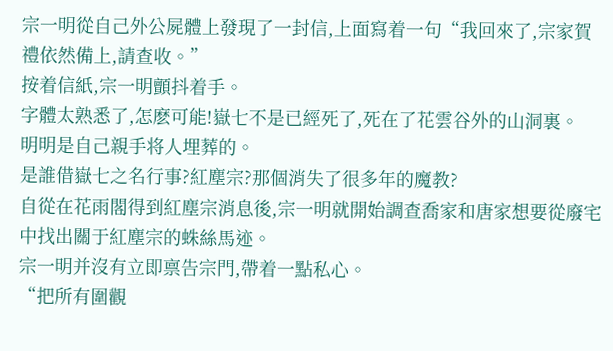宗一明從自己外公屍體上發現了一封信,上面寫着一句“我回來了,宗家賀禮依然備上,請查收。”
按着信紙,宗一明顫抖着手。
字體太熟悉了,怎麽可能!嶽七不是已經死了,死在了花雲谷外的山洞裏。
明明是自己親手将人埋葬的。
是誰借嶽七之名行事?紅塵宗?那個消失了很多年的魔教?
自從在花雨閣得到紅塵宗消息後,宗一明就開始調查喬家和唐家想要從廢宅中找出關于紅塵宗的蛛絲馬迹。
宗一明并沒有立即禀告宗門,帶着一點私心。
“把所有圍觀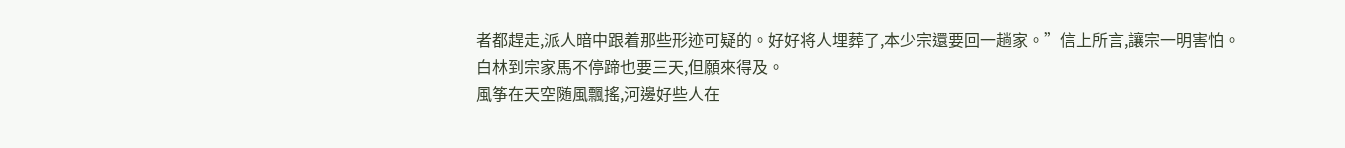者都趕走,派人暗中跟着那些形迹可疑的。好好将人埋葬了,本少宗還要回一趟家。”信上所言,讓宗一明害怕。
白林到宗家馬不停蹄也要三天,但願來得及。
風筝在天空随風飄搖,河邊好些人在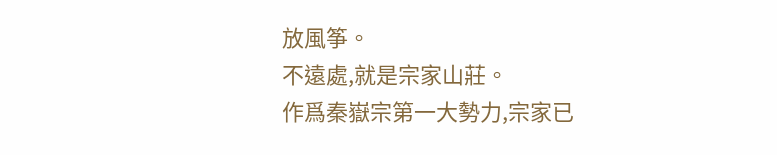放風筝。
不遠處,就是宗家山莊。
作爲秦嶽宗第一大勢力,宗家已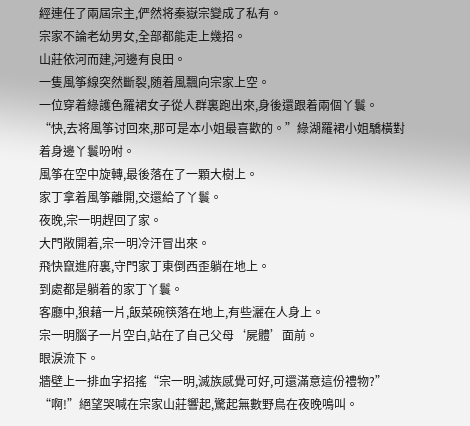經連任了兩屆宗主,俨然将秦嶽宗變成了私有。
宗家不論老幼男女,全部都能走上幾招。
山莊依河而建,河邊有良田。
一隻風筝線突然斷裂,随着風飄向宗家上空。
一位穿着綠護色羅裙女子從人群裏跑出來,身後還跟着兩個丫鬟。
“快,去将風筝讨回來,那可是本小姐最喜歡的。”綠湖羅裙小姐驕橫對着身邊丫鬟吩咐。
風筝在空中旋轉,最後落在了一顆大樹上。
家丁拿着風筝離開,交還給了丫鬟。
夜晚,宗一明趕回了家。
大門敞開着,宗一明冷汗冒出來。
飛快竄進府裏,守門家丁東倒西歪躺在地上。
到處都是躺着的家丁丫鬟。
客廳中,狼藉一片,飯菜碗筷落在地上,有些灑在人身上。
宗一明腦子一片空白,站在了自己父母‘屍體’面前。
眼淚流下。
牆壁上一排血字招搖“宗一明,滅族感覺可好,可還滿意這份禮物?”
“啊!”絕望哭喊在宗家山莊響起,驚起無數野鳥在夜晚鳴叫。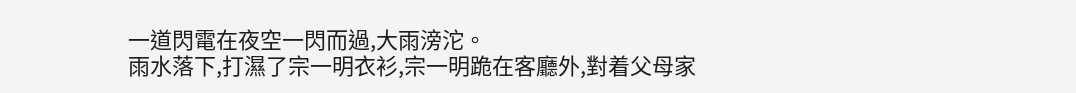一道閃電在夜空一閃而過,大雨滂沱。
雨水落下,打濕了宗一明衣衫,宗一明跪在客廳外,對着父母家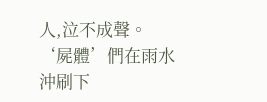人,泣不成聲。
‘屍體’們在雨水沖刷下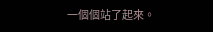一個個站了起來。